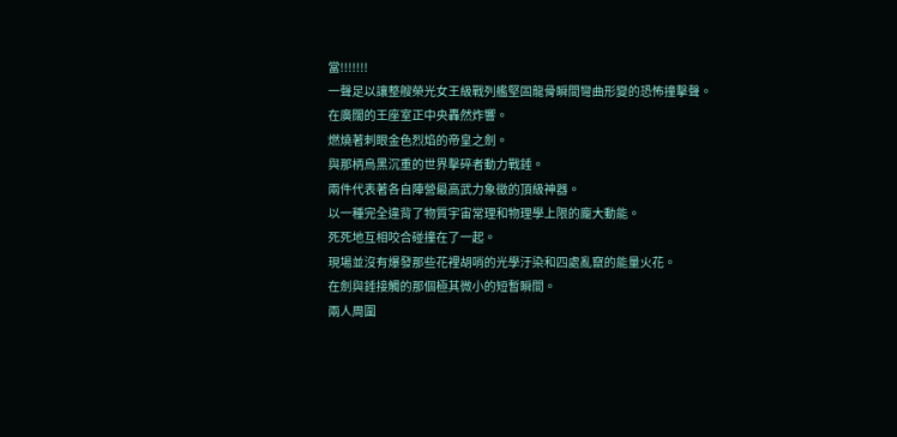當!!!!!!!
一聲足以讓整艘榮光女王級戰列艦堅固龍骨瞬間彎曲形變的恐怖撞擊聲。
在廣闊的王座室正中央轟然炸響。
燃燒著刺眼金色烈焰的帝皇之劍。
與那柄烏黑沉重的世界擊碎者動力戰錘。
兩件代表著各自陣營最高武力象徵的頂級神器。
以一種完全違背了物質宇宙常理和物理學上限的龐大動能。
死死地互相咬合碰撞在了一起。
現場並沒有爆發那些花裡胡哨的光學汙染和四處亂竄的能量火花。
在劍與錘接觸的那個極其微小的短暫瞬間。
兩人周圍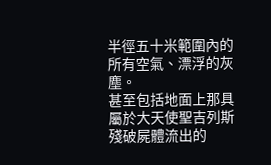半徑五十米範圍內的所有空氣、漂浮的灰塵。
甚至包括地面上那具屬於大天使聖吉列斯殘破屍體流出的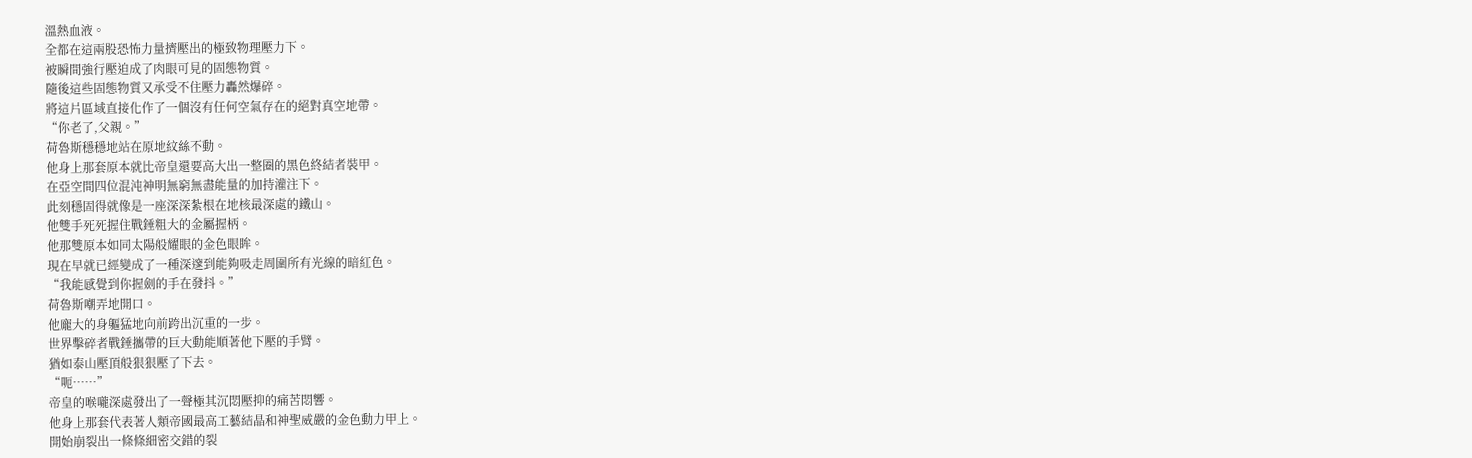溫熱血液。
全都在這兩股恐怖力量擠壓出的極致物理壓力下。
被瞬間強行壓迫成了肉眼可見的固態物質。
隨後這些固態物質又承受不住壓力轟然爆碎。
將這片區域直接化作了一個沒有任何空氣存在的絕對真空地帶。
“你老了,父親。”
荷魯斯穩穩地站在原地紋絲不動。
他身上那套原本就比帝皇還要高大出一整圈的黑色終結者裝甲。
在亞空間四位混沌神明無窮無盡能量的加持灌注下。
此刻穩固得就像是一座深深紮根在地核最深處的鐵山。
他雙手死死握住戰錘粗大的金屬握柄。
他那雙原本如同太陽般耀眼的金色眼眸。
現在早就已經變成了一種深邃到能夠吸走周圍所有光線的暗紅色。
“我能感覺到你握劍的手在發抖。”
荷魯斯嘲弄地開口。
他龐大的身軀猛地向前跨出沉重的一步。
世界擊碎者戰錘攜帶的巨大動能順著他下壓的手臂。
猶如泰山壓頂般狠狠壓了下去。
“呃……”
帝皇的喉嚨深處發出了一聲極其沉悶壓抑的痛苦悶響。
他身上那套代表著人類帝國最高工藝結晶和神聖威嚴的金色動力甲上。
開始崩裂出一條條細密交錯的裂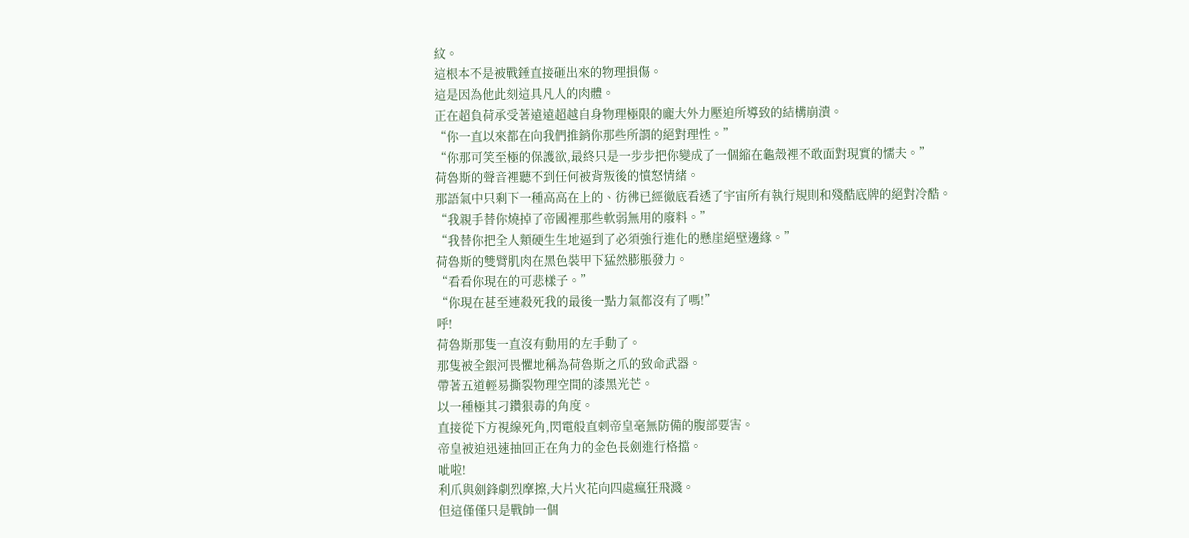紋。
這根本不是被戰錘直接砸出來的物理損傷。
這是因為他此刻這具凡人的肉體。
正在超負荷承受著遠遠超越自身物理極限的龐大外力壓迫所導致的結構崩潰。
“你一直以來都在向我們推銷你那些所謂的絕對理性。”
“你那可笑至極的保護欲,最終只是一步步把你變成了一個縮在龜殼裡不敢面對現實的懦夫。”
荷魯斯的聲音裡聽不到任何被背叛後的憤怒情緒。
那語氣中只剩下一種高高在上的、彷彿已經徹底看透了宇宙所有執行規則和殘酷底牌的絕對冷酷。
“我親手替你燒掉了帝國裡那些軟弱無用的廢料。”
“我替你把全人類硬生生地逼到了必須強行進化的懸崖絕壁邊緣。”
荷魯斯的雙臂肌肉在黑色裝甲下猛然膨脹發力。
“看看你現在的可悲樣子。”
“你現在甚至連殺死我的最後一點力氣都沒有了嗎!”
呼!
荷魯斯那隻一直沒有動用的左手動了。
那隻被全銀河畏懼地稱為荷魯斯之爪的致命武器。
帶著五道輕易撕裂物理空間的漆黑光芒。
以一種極其刁鑽狠毒的角度。
直接從下方視線死角,閃電般直刺帝皇毫無防備的腹部要害。
帝皇被迫迅速抽回正在角力的金色長劍進行格擋。
呲啦!
利爪與劍鋒劇烈摩擦,大片火花向四處瘋狂飛濺。
但這僅僅只是戰帥一個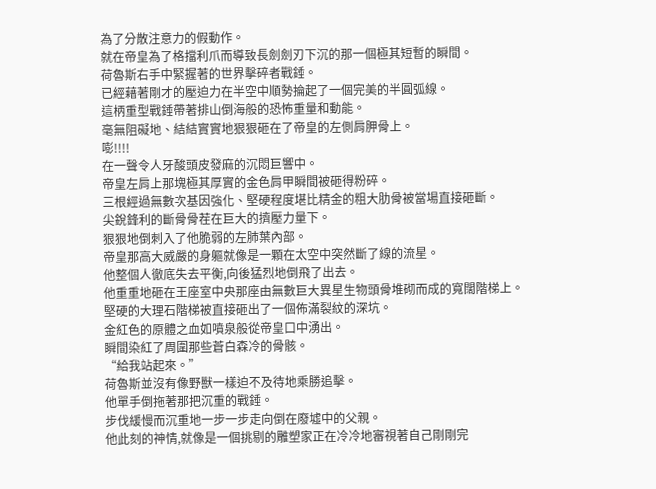為了分散注意力的假動作。
就在帝皇為了格擋利爪而導致長劍劍刃下沉的那一個極其短暫的瞬間。
荷魯斯右手中緊握著的世界擊碎者戰錘。
已經藉著剛才的壓迫力在半空中順勢掄起了一個完美的半圓弧線。
這柄重型戰錘帶著排山倒海般的恐怖重量和動能。
毫無阻礙地、結結實實地狠狠砸在了帝皇的左側肩胛骨上。
嘭!!!!
在一聲令人牙酸頭皮發麻的沉悶巨響中。
帝皇左肩上那塊極其厚實的金色肩甲瞬間被砸得粉碎。
三根經過無數次基因強化、堅硬程度堪比精金的粗大肋骨被當場直接砸斷。
尖銳鋒利的斷骨骨茬在巨大的擠壓力量下。
狠狠地倒刺入了他脆弱的左肺葉內部。
帝皇那高大威嚴的身軀就像是一顆在太空中突然斷了線的流星。
他整個人徹底失去平衡,向後猛烈地倒飛了出去。
他重重地砸在王座室中央那座由無數巨大異星生物頭骨堆砌而成的寬闊階梯上。
堅硬的大理石階梯被直接砸出了一個佈滿裂紋的深坑。
金紅色的原體之血如噴泉般從帝皇口中湧出。
瞬間染紅了周圍那些蒼白森冷的骨骸。
“給我站起來。”
荷魯斯並沒有像野獸一樣迫不及待地乘勝追擊。
他單手倒拖著那把沉重的戰錘。
步伐緩慢而沉重地一步一步走向倒在廢墟中的父親。
他此刻的神情,就像是一個挑剔的雕塑家正在冷冷地審視著自己剛剛完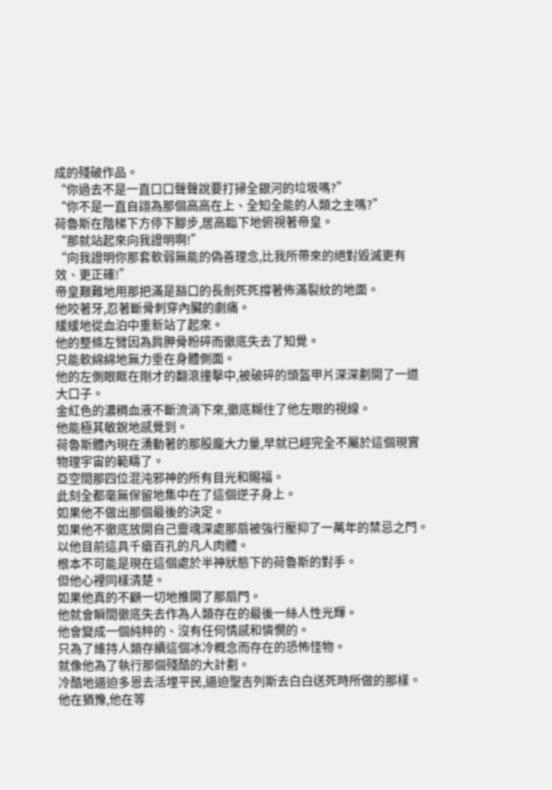成的殘破作品。
“你過去不是一直口口聲聲說要打掃全銀河的垃圾嗎?”
“你不是一直自詡為那個高高在上、全知全能的人類之主嗎?”
荷魯斯在階梯下方停下腳步,居高臨下地俯視著帝皇。
“那就站起來向我證明啊!”
“向我證明你那套軟弱無能的偽善理念,比我所帶來的絕對毀滅更有效、更正確!”
帝皇艱難地用那把滿是豁口的長劍死死撐著佈滿裂紋的地面。
他咬著牙,忍著斷骨刺穿內臟的劇痛。
緩緩地從血泊中重新站了起來。
他的整條左臂因為肩胛骨粉碎而徹底失去了知覺。
只能軟綿綿地無力垂在身體側面。
他的左側眼眶在剛才的翻滾撞擊中,被破碎的頭盔甲片深深劃開了一道大口子。
金紅色的濃稠血液不斷流淌下來,徹底糊住了他左眼的視線。
他能極其敏銳地感覺到。
荷魯斯體內現在湧動著的那股龐大力量,早就已經完全不屬於這個現實物理宇宙的範疇了。
亞空間那四位混沌邪神的所有目光和賜福。
此刻全都毫無保留地集中在了這個逆子身上。
如果他不做出那個最後的決定。
如果他不徹底放開自己靈魂深處那扇被強行壓抑了一萬年的禁忌之門。
以他目前這具千瘡百孔的凡人肉體。
根本不可能是現在這個處於半神狀態下的荷魯斯的對手。
但他心裡同樣清楚。
如果他真的不顧一切地推開了那扇門。
他就會瞬間徹底失去作為人類存在的最後一絲人性光輝。
他會變成一個純粹的、沒有任何情感和憐憫的。
只為了維持人類存續這個冰冷概念而存在的恐怖怪物。
就像他為了執行那個殘酷的大計劃。
冷酷地逼迫多恩去活埋平民,逼迫聖吉列斯去白白送死時所做的那樣。
他在猶豫,他在等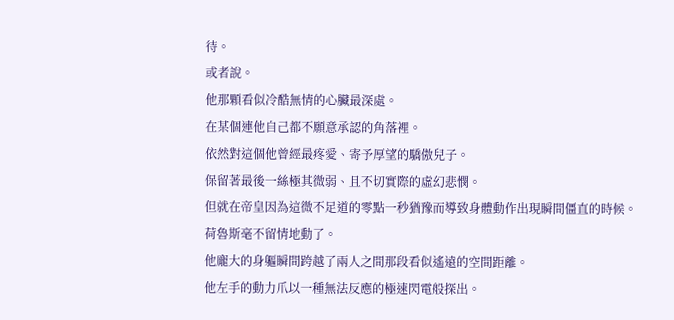待。
或者說。
他那顆看似冷酷無情的心臟最深處。
在某個連他自己都不願意承認的角落裡。
依然對這個他曾經最疼愛、寄予厚望的驕傲兒子。
保留著最後一絲極其微弱、且不切實際的虛幻悲憫。
但就在帝皇因為這微不足道的零點一秒猶豫而導致身體動作出現瞬間僵直的時候。
荷魯斯毫不留情地動了。
他龐大的身軀瞬間跨越了兩人之間那段看似遙遠的空間距離。
他左手的動力爪以一種無法反應的極速閃電般探出。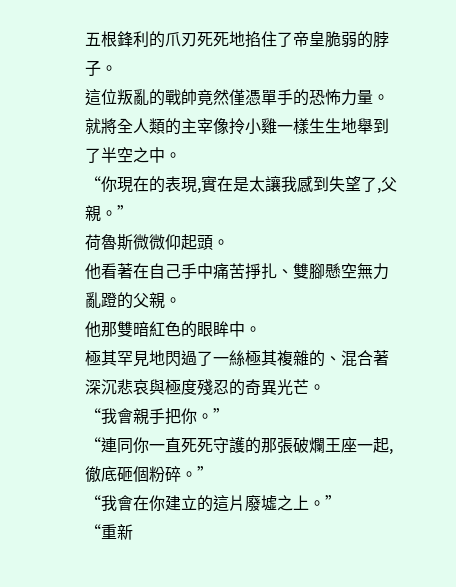五根鋒利的爪刃死死地掐住了帝皇脆弱的脖子。
這位叛亂的戰帥竟然僅憑單手的恐怖力量。
就將全人類的主宰像拎小雞一樣生生地舉到了半空之中。
“你現在的表現,實在是太讓我感到失望了,父親。”
荷魯斯微微仰起頭。
他看著在自己手中痛苦掙扎、雙腳懸空無力亂蹬的父親。
他那雙暗紅色的眼眸中。
極其罕見地閃過了一絲極其複雜的、混合著深沉悲哀與極度殘忍的奇異光芒。
“我會親手把你。”
“連同你一直死死守護的那張破爛王座一起,徹底砸個粉碎。”
“我會在你建立的這片廢墟之上。”
“重新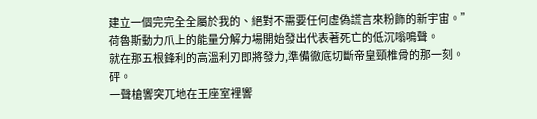建立一個完完全全屬於我的、絕對不需要任何虛偽謊言來粉飾的新宇宙。”
荷魯斯動力爪上的能量分解力場開始發出代表著死亡的低沉嗡鳴聲。
就在那五根鋒利的高溫利刃即將發力,準備徹底切斷帝皇頸椎骨的那一刻。
砰。
一聲槍響突兀地在王座室裡響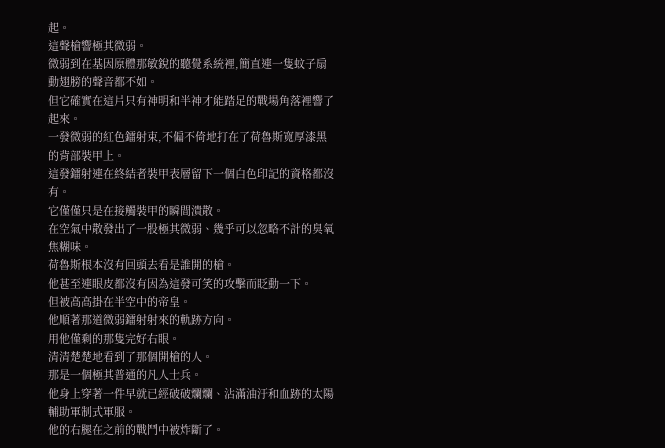起。
這聲槍響極其微弱。
微弱到在基因原體那敏銳的聽覺系統裡,簡直連一隻蚊子扇動翅膀的聲音都不如。
但它確實在這片只有神明和半神才能踏足的戰場角落裡響了起來。
一發微弱的紅色鐳射束,不偏不倚地打在了荷魯斯寬厚漆黑的背部裝甲上。
這發鐳射連在終結者裝甲表層留下一個白色印記的資格都沒有。
它僅僅只是在接觸裝甲的瞬間潰散。
在空氣中散發出了一股極其微弱、幾乎可以忽略不計的臭氧焦糊味。
荷魯斯根本沒有回頭去看是誰開的槍。
他甚至連眼皮都沒有因為這發可笑的攻擊而眨動一下。
但被高高掛在半空中的帝皇。
他順著那道微弱鐳射射來的軌跡方向。
用他僅剩的那隻完好右眼。
清清楚楚地看到了那個開槍的人。
那是一個極其普通的凡人士兵。
他身上穿著一件早就已經破破爛爛、沾滿油汙和血跡的太陽輔助軍制式軍服。
他的右腿在之前的戰鬥中被炸斷了。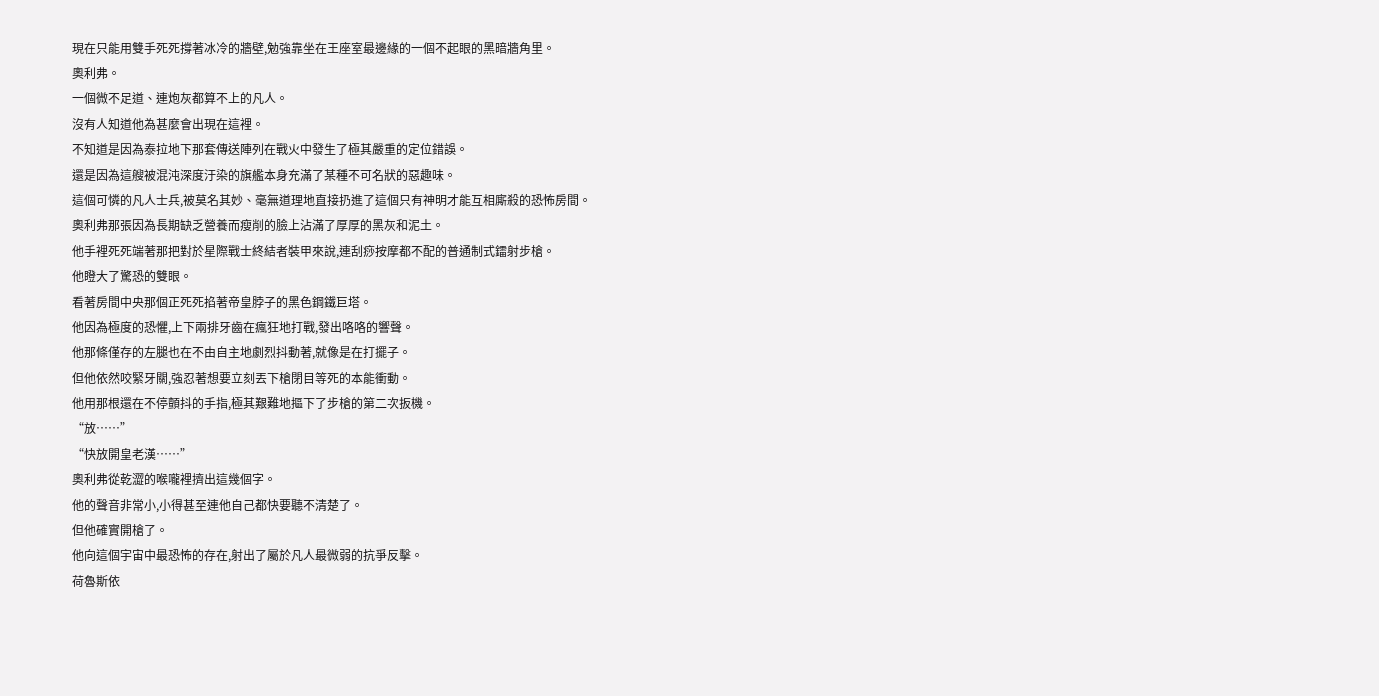現在只能用雙手死死撐著冰冷的牆壁,勉強靠坐在王座室最邊緣的一個不起眼的黑暗牆角里。
奧利弗。
一個微不足道、連炮灰都算不上的凡人。
沒有人知道他為甚麼會出現在這裡。
不知道是因為泰拉地下那套傳送陣列在戰火中發生了極其嚴重的定位錯誤。
還是因為這艘被混沌深度汙染的旗艦本身充滿了某種不可名狀的惡趣味。
這個可憐的凡人士兵,被莫名其妙、毫無道理地直接扔進了這個只有神明才能互相廝殺的恐怖房間。
奧利弗那張因為長期缺乏營養而瘦削的臉上沾滿了厚厚的黑灰和泥土。
他手裡死死端著那把對於星際戰士終結者裝甲來說,連刮痧按摩都不配的普通制式鐳射步槍。
他瞪大了驚恐的雙眼。
看著房間中央那個正死死掐著帝皇脖子的黑色鋼鐵巨塔。
他因為極度的恐懼,上下兩排牙齒在瘋狂地打戰,發出咯咯的響聲。
他那條僅存的左腿也在不由自主地劇烈抖動著,就像是在打擺子。
但他依然咬緊牙關,強忍著想要立刻丟下槍閉目等死的本能衝動。
他用那根還在不停顫抖的手指,極其艱難地摳下了步槍的第二次扳機。
“放……”
“快放開皇老漢……”
奧利弗從乾澀的喉嚨裡擠出這幾個字。
他的聲音非常小,小得甚至連他自己都快要聽不清楚了。
但他確實開槍了。
他向這個宇宙中最恐怖的存在,射出了屬於凡人最微弱的抗爭反擊。
荷魯斯依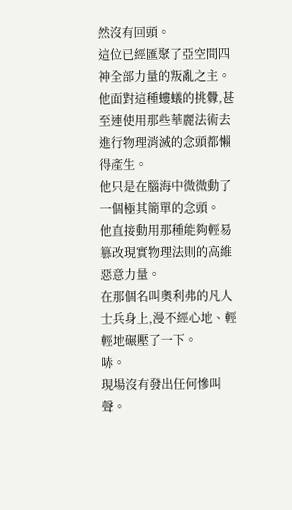然沒有回頭。
這位已經匯聚了亞空間四神全部力量的叛亂之主。
他面對這種螻蟻的挑釁,甚至連使用那些華麗法術去進行物理消滅的念頭都懶得產生。
他只是在腦海中微微動了一個極其簡單的念頭。
他直接動用那種能夠輕易篡改現實物理法則的高維惡意力量。
在那個名叫奧利弗的凡人士兵身上,漫不經心地、輕輕地碾壓了一下。
哧。
現場沒有發出任何慘叫聲。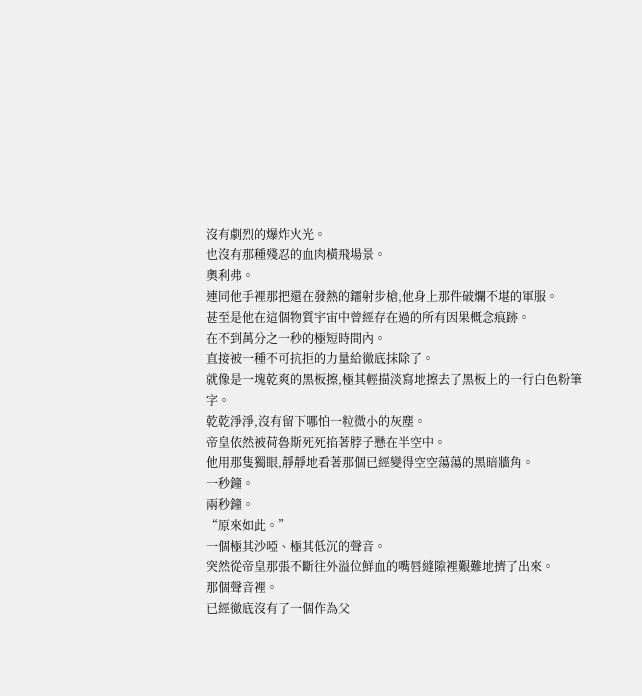沒有劇烈的爆炸火光。
也沒有那種殘忍的血肉橫飛場景。
奧利弗。
連同他手裡那把還在發熱的鐳射步槍,他身上那件破爛不堪的軍服。
甚至是他在這個物質宇宙中曾經存在過的所有因果概念痕跡。
在不到萬分之一秒的極短時間內。
直接被一種不可抗拒的力量給徹底抹除了。
就像是一塊乾爽的黑板擦,極其輕描淡寫地擦去了黑板上的一行白色粉筆字。
乾乾淨淨,沒有留下哪怕一粒微小的灰塵。
帝皇依然被荷魯斯死死掐著脖子懸在半空中。
他用那隻獨眼,靜靜地看著那個已經變得空空蕩蕩的黑暗牆角。
一秒鐘。
兩秒鐘。
“原來如此。”
一個極其沙啞、極其低沉的聲音。
突然從帝皇那張不斷往外溢位鮮血的嘴唇縫隙裡艱難地擠了出來。
那個聲音裡。
已經徹底沒有了一個作為父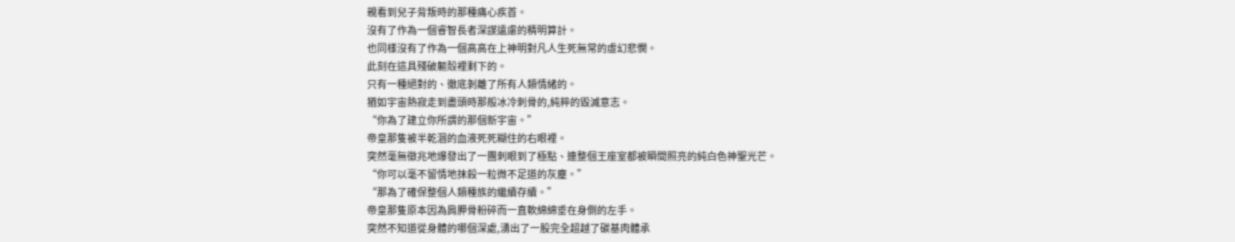親看到兒子背叛時的那種痛心疾首。
沒有了作為一個睿智長者深謀遠慮的精明算計。
也同樣沒有了作為一個高高在上神明對凡人生死無常的虛幻悲憫。
此刻在這具殘破軀殼裡剩下的。
只有一種絕對的、徹底剝離了所有人類情緒的。
猶如宇宙熱寂走到盡頭時那般冰冷刺骨的,純粹的毀滅意志。
“你為了建立你所謂的那個新宇宙。”
帝皇那隻被半乾涸的血液死死糊住的右眼裡。
突然毫無徵兆地爆發出了一團刺眼到了極點、連整個王座室都被瞬間照亮的純白色神聖光芒。
“你可以毫不留情地抹殺一粒微不足道的灰塵。”
“那為了確保整個人類種族的繼續存續。”
帝皇那隻原本因為肩胛骨粉碎而一直軟綿綿垂在身側的左手。
突然不知道從身體的哪個深處,湧出了一股完全超越了碳基肉體承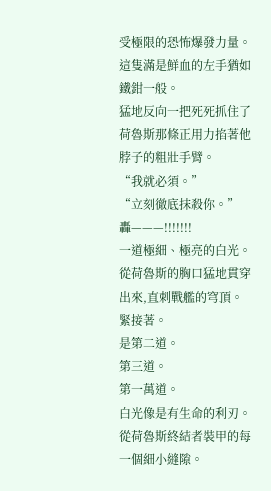受極限的恐怖爆發力量。
這隻滿是鮮血的左手猶如鐵鉗一般。
猛地反向一把死死抓住了荷魯斯那條正用力掐著他脖子的粗壯手臂。
“我就必須。”
“立刻徹底抹殺你。”
轟———!!!!!!!
一道極細、極亮的白光。
從荷魯斯的胸口猛地貫穿出來,直刺戰艦的穹頂。
緊接著。
是第二道。
第三道。
第一萬道。
白光像是有生命的利刃。
從荷魯斯終結者裝甲的每一個細小縫隙。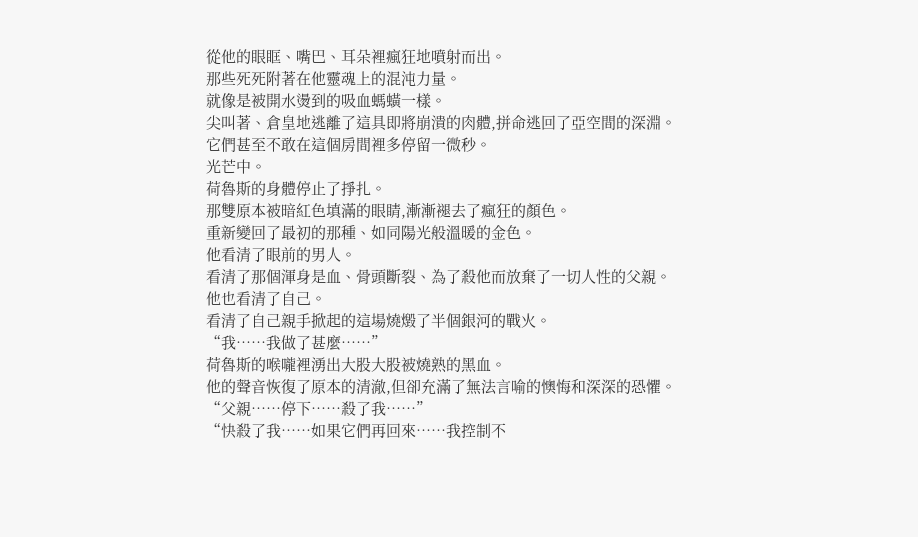從他的眼眶、嘴巴、耳朵裡瘋狂地噴射而出。
那些死死附著在他靈魂上的混沌力量。
就像是被開水燙到的吸血螞蟥一樣。
尖叫著、倉皇地逃離了這具即將崩潰的肉體,拼命逃回了亞空間的深淵。
它們甚至不敢在這個房間裡多停留一微秒。
光芒中。
荷魯斯的身體停止了掙扎。
那雙原本被暗紅色填滿的眼睛,漸漸褪去了瘋狂的顏色。
重新變回了最初的那種、如同陽光般溫暖的金色。
他看清了眼前的男人。
看清了那個渾身是血、骨頭斷裂、為了殺他而放棄了一切人性的父親。
他也看清了自己。
看清了自己親手掀起的這場燒燬了半個銀河的戰火。
“我……我做了甚麼……”
荷魯斯的喉嚨裡湧出大股大股被燒熟的黑血。
他的聲音恢復了原本的清澈,但卻充滿了無法言喻的懊悔和深深的恐懼。
“父親……停下……殺了我……”
“快殺了我……如果它們再回來……我控制不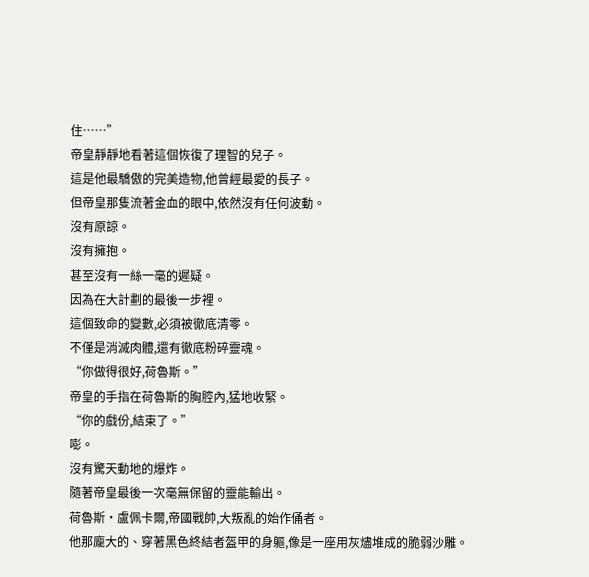住……”
帝皇靜靜地看著這個恢復了理智的兒子。
這是他最驕傲的完美造物,他曾經最愛的長子。
但帝皇那隻流著金血的眼中,依然沒有任何波動。
沒有原諒。
沒有擁抱。
甚至沒有一絲一毫的遲疑。
因為在大計劃的最後一步裡。
這個致命的變數,必須被徹底清零。
不僅是消滅肉體,還有徹底粉碎靈魂。
“你做得很好,荷魯斯。”
帝皇的手指在荷魯斯的胸腔內,猛地收緊。
“你的戲份,結束了。”
嘭。
沒有驚天動地的爆炸。
隨著帝皇最後一次毫無保留的靈能輸出。
荷魯斯·盧佩卡爾,帝國戰帥,大叛亂的始作俑者。
他那龐大的、穿著黑色終結者盔甲的身軀,像是一座用灰燼堆成的脆弱沙雕。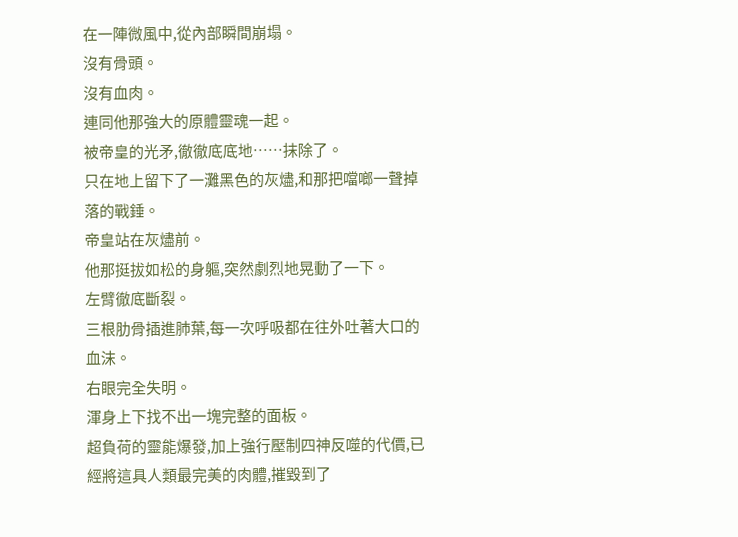在一陣微風中,從內部瞬間崩塌。
沒有骨頭。
沒有血肉。
連同他那強大的原體靈魂一起。
被帝皇的光矛,徹徹底底地……抹除了。
只在地上留下了一灘黑色的灰燼,和那把噹啷一聲掉落的戰錘。
帝皇站在灰燼前。
他那挺拔如松的身軀,突然劇烈地晃動了一下。
左臂徹底斷裂。
三根肋骨插進肺葉,每一次呼吸都在往外吐著大口的血沫。
右眼完全失明。
渾身上下找不出一塊完整的面板。
超負荷的靈能爆發,加上強行壓制四神反噬的代價,已經將這具人類最完美的肉體,摧毀到了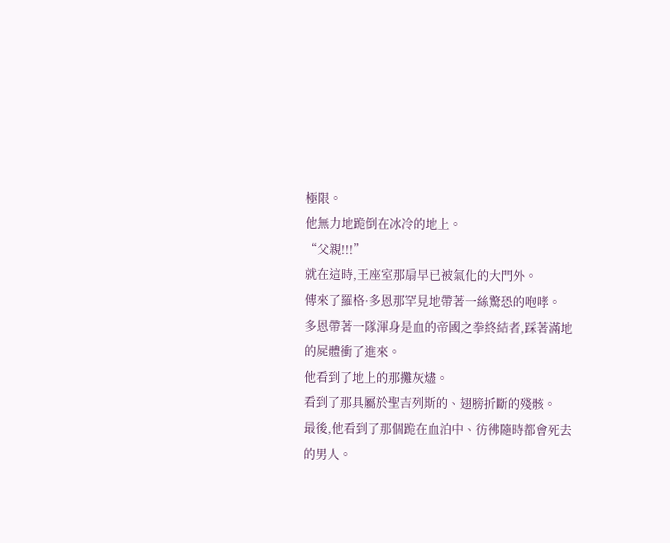極限。
他無力地跪倒在冰冷的地上。
“父親!!!”
就在這時,王座室那扇早已被氣化的大門外。
傳來了羅格·多恩那罕見地帶著一絲驚恐的咆哮。
多恩帶著一隊渾身是血的帝國之拳終結者,踩著滿地的屍體衝了進來。
他看到了地上的那攤灰燼。
看到了那具屬於聖吉列斯的、翅膀折斷的殘骸。
最後,他看到了那個跪在血泊中、彷彿隨時都會死去的男人。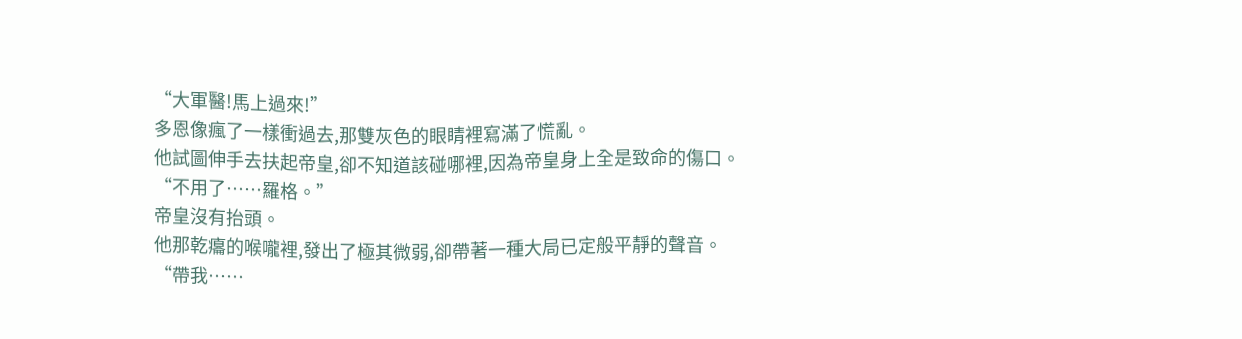“大軍醫!馬上過來!”
多恩像瘋了一樣衝過去,那雙灰色的眼睛裡寫滿了慌亂。
他試圖伸手去扶起帝皇,卻不知道該碰哪裡,因為帝皇身上全是致命的傷口。
“不用了……羅格。”
帝皇沒有抬頭。
他那乾癟的喉嚨裡,發出了極其微弱,卻帶著一種大局已定般平靜的聲音。
“帶我……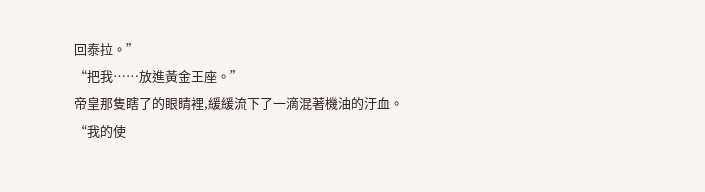回泰拉。”
“把我……放進黃金王座。”
帝皇那隻瞎了的眼睛裡,緩緩流下了一滴混著機油的汙血。
“我的使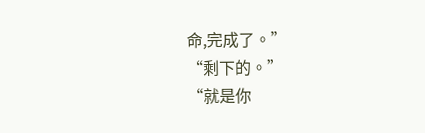命,完成了。”
“剩下的。”
“就是你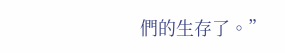們的生存了。”